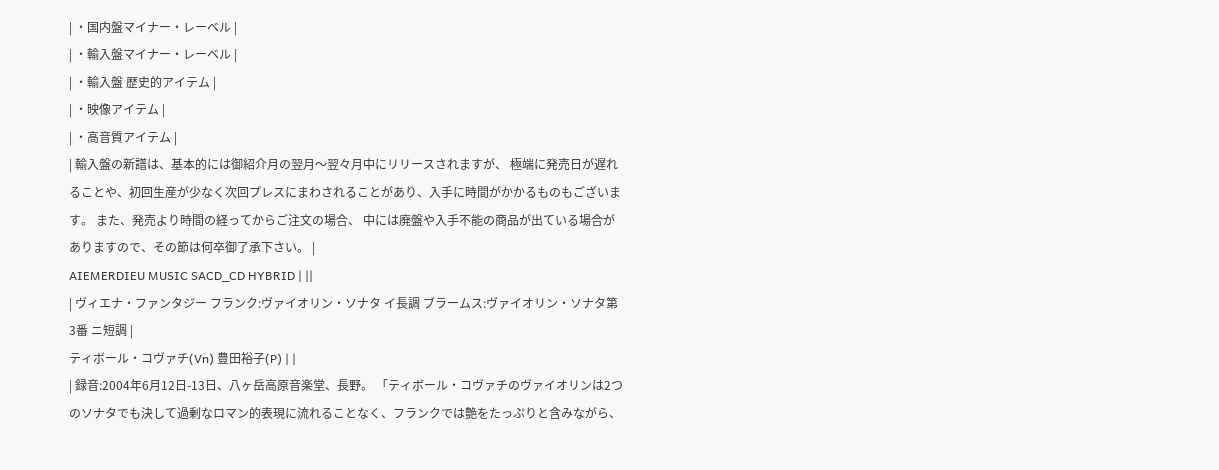| ・国内盤マイナー・レーベル |
| ・輸入盤マイナー・レーベル |
| ・輸入盤 歴史的アイテム |
| ・映像アイテム |
| ・高音質アイテム |
| 輸入盤の新譜は、基本的には御紹介月の翌月〜翌々月中にリリースされますが、 極端に発売日が遅れることや、初回生産が少なく次回プレスにまわされることがあり、入手に時間がかかるものもございます。 また、発売より時間の経ってからご注文の場合、 中には廃盤や入手不能の商品が出ている場合がありますので、その節は何卒御了承下さい。 |
AIEMERDIEU MUSIC SACD_CD HYBRID | ||
| ヴィエナ・ファンタジー フランク:ヴァイオリン・ソナタ イ長調 ブラームス:ヴァイオリン・ソナタ第3番 ニ短調 |
ティボール・コヴァチ(Vn) 豊田裕子(P) | |
| 録音:2004年6月12日-13日、八ヶ岳高原音楽堂、長野。 「ティボール・コヴァチのヴァイオリンは2つのソナタでも決して過剰なロマン的表現に流れることなく、フランクでは艶をたっぷりと含みながら、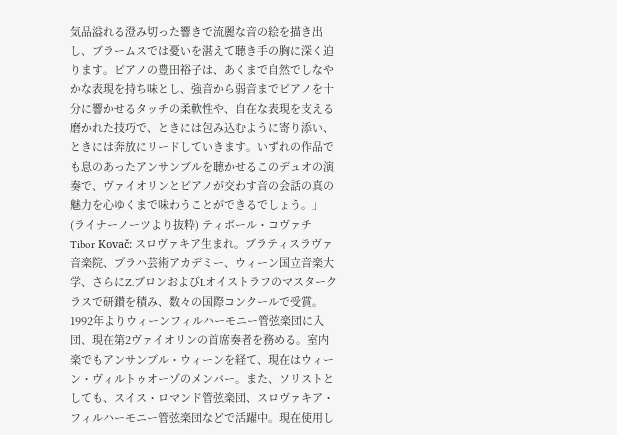気品溢れる澄み切った響きで流麗な音の絵を描き出し、ブラームスでは憂いを湛えて聴き手の胸に深く迫ります。ピアノの豊田裕子は、あくまで自然でしなやかな表現を持ち味とし、強音から弱音までピアノを十分に響かせるタッチの柔軟性や、自在な表現を支える磨かれた技巧で、ときには包み込むように寄り添い、ときには奔放にリードしていきます。いずれの作品でも息のあったアンサンブルを聴かせるこのデュオの演奏で、ヴァイオリンとピアノが交わす音の会話の真の魅力を心ゆくまで味わうことができるでしょう。」(ライナーノーツより抜粋) ティボール・コヴァチ Tibor Kovač: スロヴァキア生まれ。ブラティスラヴァ音楽院、プラハ芸術アカデミー、ウィーン国立音楽大学、さらにZ.ブロンおよびI.オイストラフのマスタークラスで研鑚を積み、数々の国際コンクールで受賞。1992年よりウィーンフィルハーモニー管弦楽団に入団、現在第2ヴァイオリンの首席奏者を務める。室内楽でもアンサンブル・ウィーンを経て、現在はウィーン・ヴィルトゥオーゾのメンバー。また、ソリストとしても、スイス・ロマンド管弦楽団、スロヴァキア・フィルハーモニー管弦楽団などで活躍中。現在使用し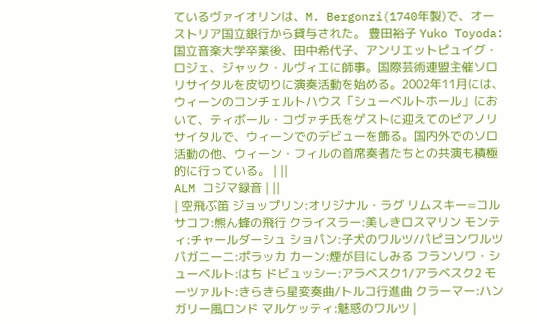ているヴァイオリンは、M. Bergonzi(1740年製)で、オーストリア国立銀行から貸与された。 豊田裕子 Yuko Toyoda: 国立音楽大学卒業後、田中希代子、アンリエットピュイグ・ロジェ、ジャック・ルヴィエに師事。国際芸術連盟主催ソロリサイタルを皮切りに演奏活動を始める。2002年11月には、ウィーンのコンチェルトハウス「シューベルトホール」において、ティボール・コヴァチ氏をゲストに迎えてのピアノリサイタルで、ウィーンでのデビューを飾る。国内外でのソロ活動の他、ウィーン・フィルの首席奏者たちとの共演も積極的に行っている。 | ||
ALM コジマ録音 | ||
| 空飛ぶ笛 ジョップリン:オリジナル・ラグ リムスキー=コルサコフ:熊ん蜂の飛行 クライスラー:美しきロスマリン モンティ:チャールダーシュ ショパン:子犬のワルツ/パピヨンワルツ パガニーニ:ポラッカ カーン:煙が目にしみる フランソワ・シューベルト:はち ドビュッシー:アラベスク1/アラベスク2 モーツァルト:きらきら星変奏曲/トルコ行進曲 クラーマー:ハンガリー風ロンド マルケッティ:魅惑のワルツ |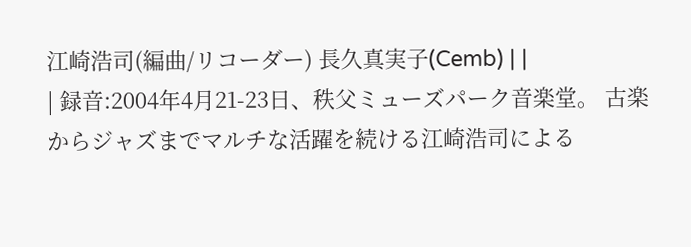江崎浩司(編曲/リコーダー) 長久真実子(Cemb) | |
| 録音:2004年4月21-23日、秩父ミューズパーク音楽堂。 古楽からジャズまでマルチな活躍を続ける江崎浩司による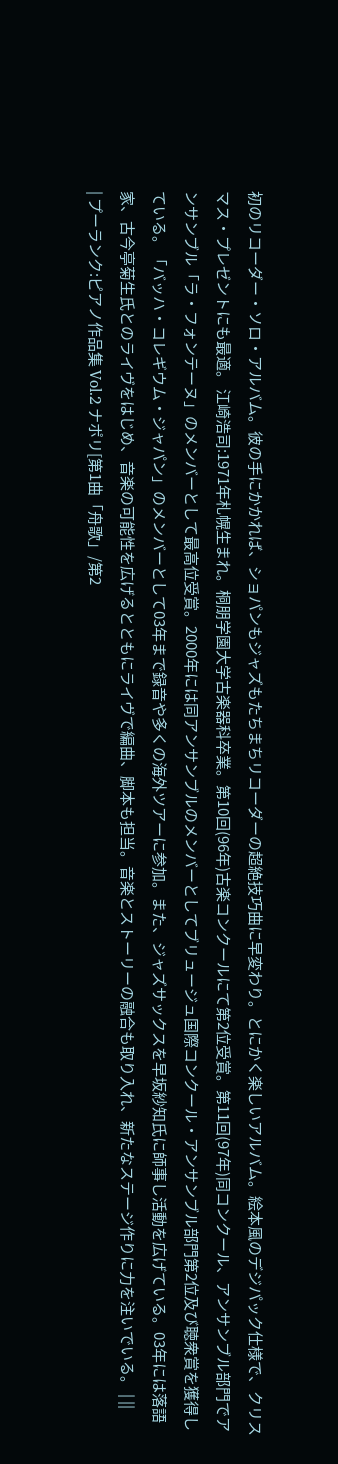初のリコーダー・ソロ・アルバム。彼の手にかかれば、ショパンもジャズもたちまちリコーダーの超絶技巧曲に早変わり。とにかく楽しいアルバム。絵本風のデジパック仕様で、クリスマス・プレゼントにも最適。 江崎浩司:1971年札幌生まれ。桐朋学園大学古楽器科卒業。第10回(96年)古楽コンクールにて第2位受賞。第11回(97年)同コンクール、アンサンブル部門でアンサンブル「ラ・フォンテーヌ」のメンバーとして最高位受賞。2000年には同アンサンブルのメンバーとしてブリュージュ国際コンクール・アンサンブル部門第2位及び聴衆賞を獲得している。「バッハ・コレギウム・ジャパン」のメンバーとして03年まで録音や多くの海外ツアーに参加。また、ジャズサックスを早坂紗知氏に師事し活動を広げている。03年には落語家、古今亭菊生氏とのライヴをはじめ、音楽の可能性を広げるとともにライヴで編曲、脚本も担当。音楽とストーリーの融合も取り入れ、新たなステージ作りに力を注いでいる。 | ||
| プーランク:ピアノ作品集 Vol.2 ナポリ[第1曲「舟歌」/第2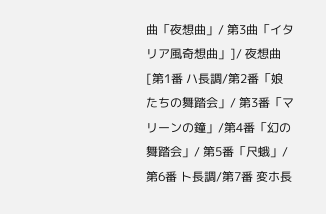曲「夜想曲」/ 第3曲「イタリア風奇想曲」]/ 夜想曲 [第1番 ハ長調/第2番「娘たちの舞踏会」/ 第3番「マリーンの鐘」/第4番「幻の舞踏会」/ 第5番「尺蛾」/第6番 ト長調/第7番 変ホ長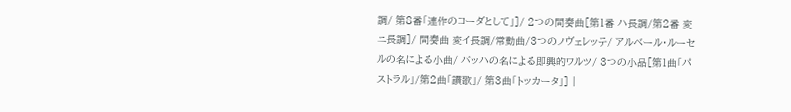調/ 第8番「連作のコーダとして」]/ 2つの間奏曲[第1番 ハ長調/第2番 変ニ長調]/ 間奏曲 変イ長調/常動曲/3つのノヴェレッテ/ アルベール・ルーセルの名による小曲/ バッハの名による即興的ワルツ/ 3つの小品[第1曲「パストラル」/第2曲「讃歌」/ 第3曲「トッカータ」] |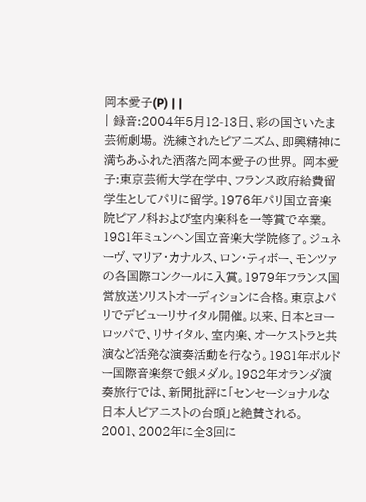岡本愛子(P) | |
| 録音:2004年5月12-13日、彩の国さいたま芸術劇場。 洗練されたピアニズム、即興精神に満ちあふれた洒落た岡本愛子の世界。 岡本愛子:東京芸術大学在学中、フランス政府給費留学生としてパリに留学。1976年パリ国立音楽院ピアノ科および室内楽科を一等賞で卒業。1981年ミュンヘン国立音楽大学院修了。ジュネーヴ、マリア・カナルス、ロン・ティボー、モンツァの各国際コンクールに入賞。1979年フランス国営放送ソリストオーディションに合格。東京よパリでデビューリサイタル開催。以来、日本とヨーロッパで、リサイタル、室内楽、オーケストラと共演など活発な演奏活動を行なう。1981年ボルドー国際音楽祭で銀メダル。1982年オランダ演奏旅行では、新聞批評に「センセーショナルな日本人ピアニストの台頭」と絶賛される。2001、2002年に全3回に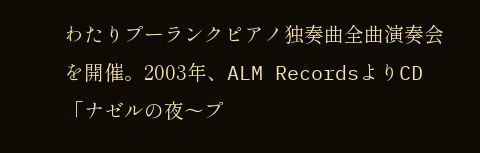わたりプーランクピアノ独奏曲全曲演奏会を開催。2003年、ALM RecordsよりCD「ナゼルの夜〜プ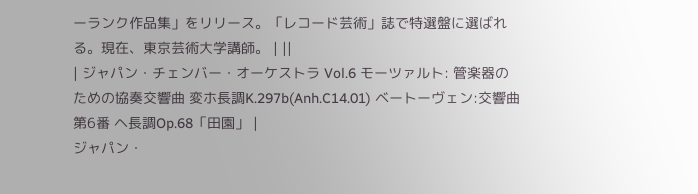ーランク作品集」をリリース。「レコード芸術」誌で特選盤に選ばれる。現在、東京芸術大学講師。 | ||
| ジャパン・チェンバー・オーケストラ Vol.6 モーツァルト: 管楽器のための協奏交響曲 変ホ長調K.297b(Anh.C14.01) ベートーヴェン:交響曲第6番 ヘ長調Op.68「田園」 |
ジャパン・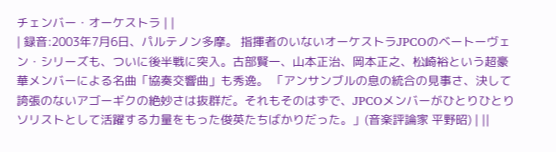チェンバー・オーケストラ | |
| 録音:2003年7月6日、パルテノン多摩。 指揮者のいないオーケストラJPCOのベートーヴェン・シリーズも、ついに後半戦に突入。古部賢一、山本正治、岡本正之、松崎裕という超豪華メンバーによる名曲「協奏交響曲」も秀逸。 「アンサンブルの息の統合の見事さ、決して誇張のないアゴーギクの絶妙さは抜群だ。それもそのはずで、JPCOメンバーがひとりひとりソリストとして活躍する力量をもった俊英たちばかりだった。」(音楽評論家 平野昭) | ||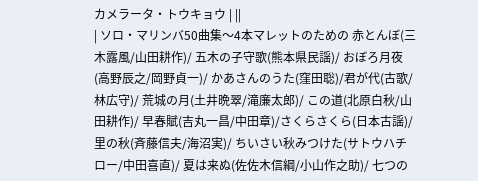カメラータ・トウキョウ | ||
| ソロ・マリンバ50曲集〜4本マレットのための 赤とんぼ(三木露風/山田耕作)/ 五木の子守歌(熊本県民謡)/ おぼろ月夜(高野辰之/岡野貞一)/ かあさんのうた(窪田聡)/君が代(古歌/林広守)/ 荒城の月(土井晩翠/滝廉太郎)/ この道(北原白秋/山田耕作)/ 早春賦(吉丸一昌/中田章)/さくらさくら(日本古謡)/ 里の秋(斉藤信夫/海沼実)/ ちいさい秋みつけた(サトウハチロー/中田喜直)/ 夏は来ぬ(佐佐木信綱/小山作之助)/ 七つの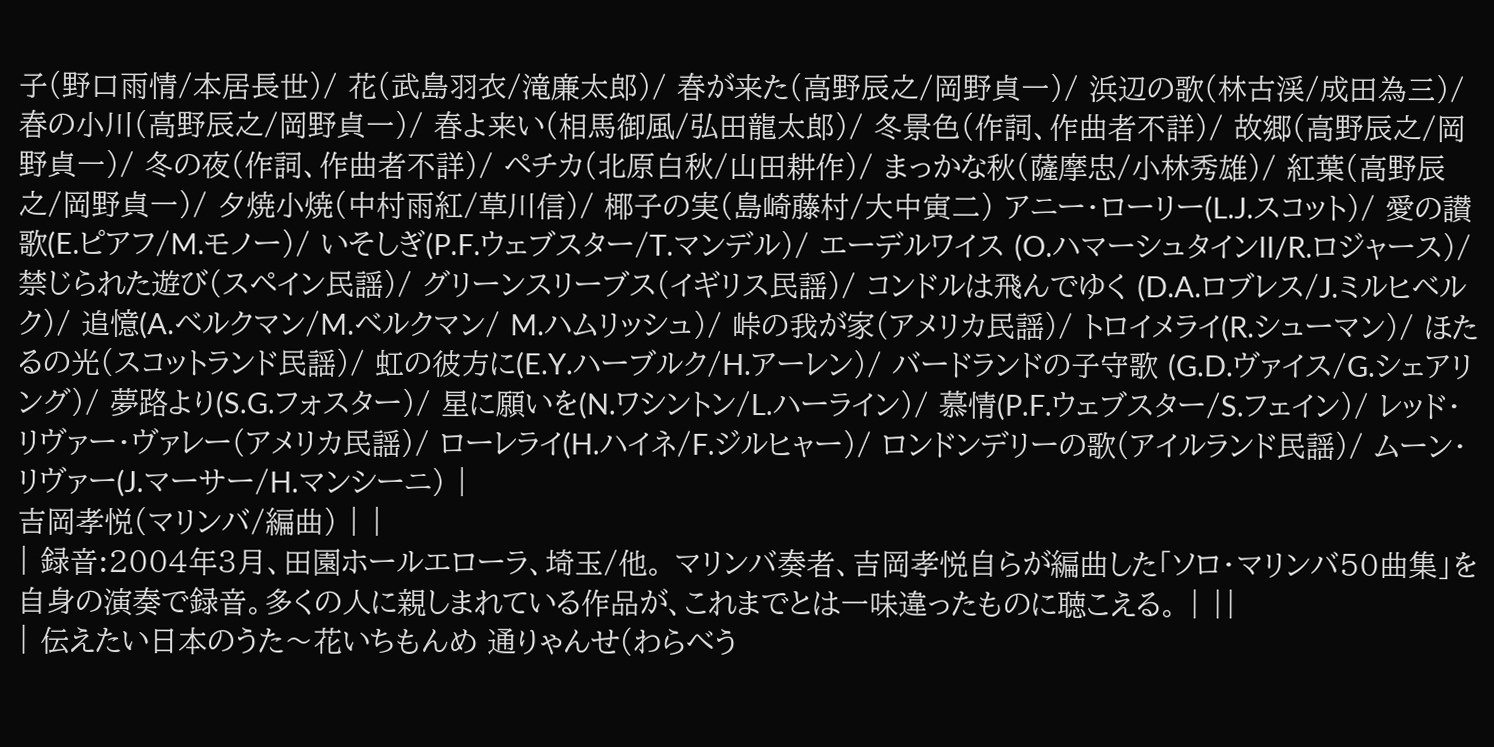子(野口雨情/本居長世)/ 花(武島羽衣/滝廉太郎)/ 春が来た(高野辰之/岡野貞一)/ 浜辺の歌(林古渓/成田為三)/ 春の小川(高野辰之/岡野貞一)/ 春よ来い(相馬御風/弘田龍太郎)/ 冬景色(作詞、作曲者不詳)/ 故郷(高野辰之/岡野貞一)/ 冬の夜(作詞、作曲者不詳)/ ペチカ(北原白秋/山田耕作)/ まっかな秋(薩摩忠/小林秀雄)/ 紅葉(高野辰之/岡野貞一)/ 夕焼小焼(中村雨紅/草川信)/ 椰子の実(島崎藤村/大中寅二) アニー・ローリー(L.J.スコット)/ 愛の讃歌(E.ピアフ/M.モノー)/ いそしぎ(P.F.ウェブスター/T.マンデル)/ エーデルワイス (O.ハマーシュタインII/R.ロジャース)/ 禁じられた遊び(スペイン民謡)/ グリーンスリーブス(イギリス民謡)/ コンドルは飛んでゆく (D.A.ロブレス/J.ミルヒベルク)/ 追憶(A.ベルクマン/M.ベルクマン/ M.ハムリッシュ)/ 峠の我が家(アメリカ民謡)/ トロイメライ(R.シューマン)/ ほたるの光(スコットランド民謡)/ 虹の彼方に(E.Y.ハーブルク/H.アーレン)/ バードランドの子守歌 (G.D.ヴァイス/G.シェアリング)/ 夢路より(S.G.フォスター)/ 星に願いを(N.ワシントン/L.ハーライン)/ 慕情(P.F.ウェブスター/S.フェイン)/ レッド・リヴァー・ヴァレー(アメリカ民謡)/ ローレライ(H.ハイネ/F.ジルヒャー)/ ロンドンデリーの歌(アイルランド民謡)/ ムーン・リヴァー(J.マーサー/H.マンシーニ) |
吉岡孝悦(マリンバ/編曲) | |
| 録音:2004年3月、田園ホールエローラ、埼玉/他。 マリンバ奏者、吉岡孝悦自らが編曲した「ソロ・マリンバ50曲集」を自身の演奏で録音。多くの人に親しまれている作品が、これまでとは一味違ったものに聴こえる。 | ||
| 伝えたい日本のうた〜花いちもんめ 通りゃんせ(わらべう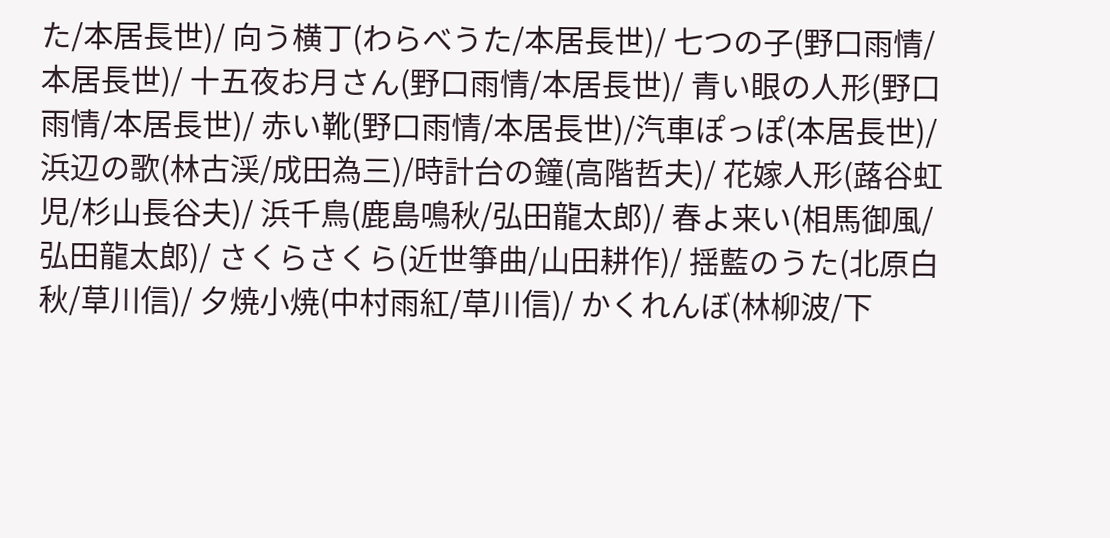た/本居長世)/ 向う横丁(わらべうた/本居長世)/ 七つの子(野口雨情/本居長世)/ 十五夜お月さん(野口雨情/本居長世)/ 青い眼の人形(野口雨情/本居長世)/ 赤い靴(野口雨情/本居長世)/汽車ぽっぽ(本居長世)/ 浜辺の歌(林古渓/成田為三)/時計台の鐘(高階哲夫)/ 花嫁人形(蕗谷虹児/杉山長谷夫)/ 浜千鳥(鹿島鳴秋/弘田龍太郎)/ 春よ来い(相馬御風/弘田龍太郎)/ さくらさくら(近世箏曲/山田耕作)/ 揺藍のうた(北原白秋/草川信)/ 夕焼小焼(中村雨紅/草川信)/ かくれんぼ(林柳波/下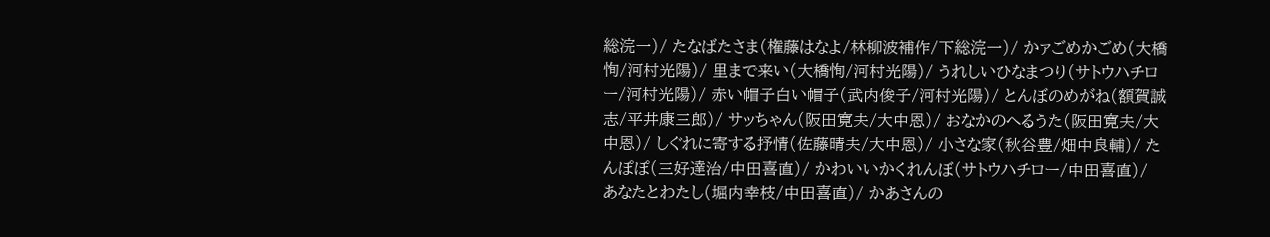総浣一)/ たなばたさま(権藤はなよ/林柳波補作/下総浣一)/ かァごめかごめ(大橋恂/河村光陽)/ 里まで来い(大橋恂/河村光陽)/ うれしいひなまつり(サトウハチロー/河村光陽)/ 赤い帽子白い帽子(武内俊子/河村光陽)/ とんぼのめがね(額賀誠志/平井康三郎)/ サッちゃん(阪田寛夫/大中恩)/ おなかのへるうた(阪田寛夫/大中恩)/ しぐれに寄する抒情(佐藤晴夫/大中恩)/ 小さな家(秋谷豊/畑中良輔)/ たんぽぽ(三好達治/中田喜直)/ かわいいかくれんぼ(サトウハチロー/中田喜直)/ あなたとわたし(堀内幸枝/中田喜直)/ かあさんの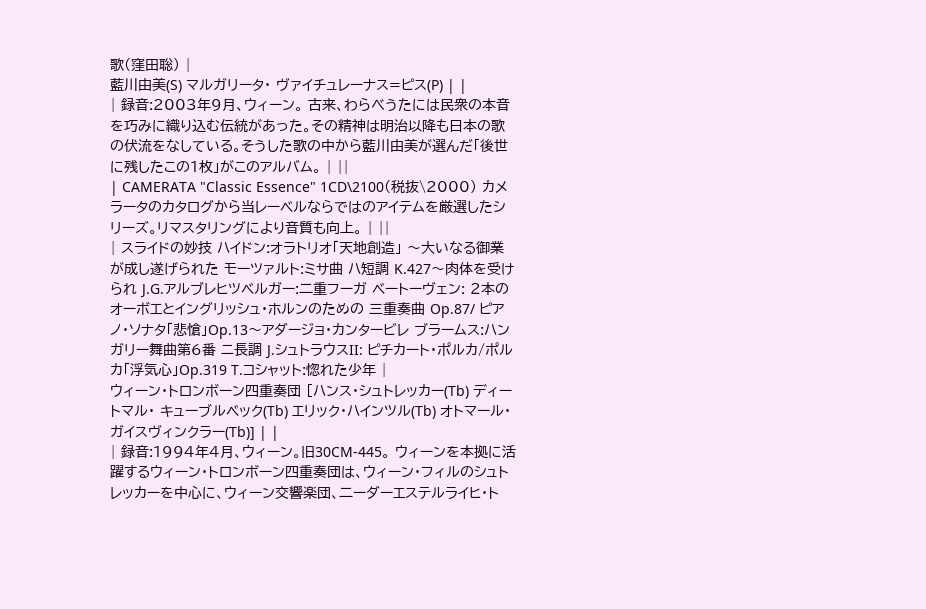歌(窪田聡) |
藍川由美(S) マルガリータ・ ヴァイチュレーナス=ピス(P) | |
| 録音:2003年9月、ウィーン。 古来、わらべうたには民衆の本音を巧みに織り込む伝統があった。その精神は明治以降も日本の歌の伏流をなしている。そうした歌の中から藍川由美が選んだ「後世に残したこの1枚」がこのアルバム。 | ||
| CAMERATA "Classic Essence" 1CD\2100(税抜\2000) カメラータのカタログから当レーベルならではのアイテムを厳選したシリーズ。リマスタリングにより音質も向上。 | ||
| スライドの妙技 ハイドン:オラトリオ「天地創造」 〜大いなる御業が成し遂げられた モーツァルト:ミサ曲 ハ短調 K.427〜肉体を受けられ J.G.アルブレヒツベルガー:二重フーガ ベートーヴェン: 2本のオーボエとイングリッシュ・ホルンのための 三重奏曲 Op.87/ ピアノ・ソナタ「悲愴」Op.13〜アダージョ・カンタービレ ブラームス:ハンガリー舞曲第6番 ニ長調 J.シュトラウスII: ピチカート・ポルカ/ポルカ「浮気心」Op.319 T.コシャット:惚れた少年 |
ウィーン・トロンボーン四重奏団 [ハンス・シュトレッカー(Tb) ディートマル・ キューブルベック(Tb) エリック・ハインツル(Tb) オトマール・ ガイスヴィンクラー(Tb)] | |
| 録音:1994年4月、ウィーン。旧30CM-445。 ウィーンを本拠に活躍するウィーン・トロンボーン四重奏団は、ウィーン・フィルのシュトレッカーを中心に、ウィーン交響楽団、二ーダーエステルライヒ・ト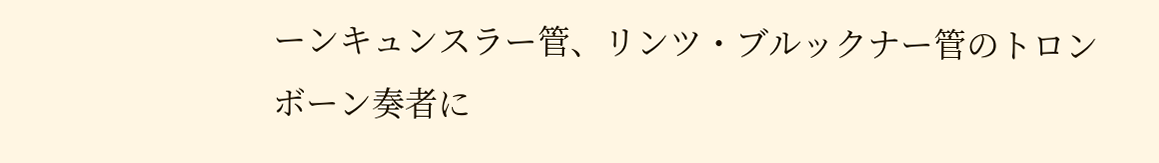ーンキュンスラー管、リンツ・ブルックナー管のトロンボーン奏者に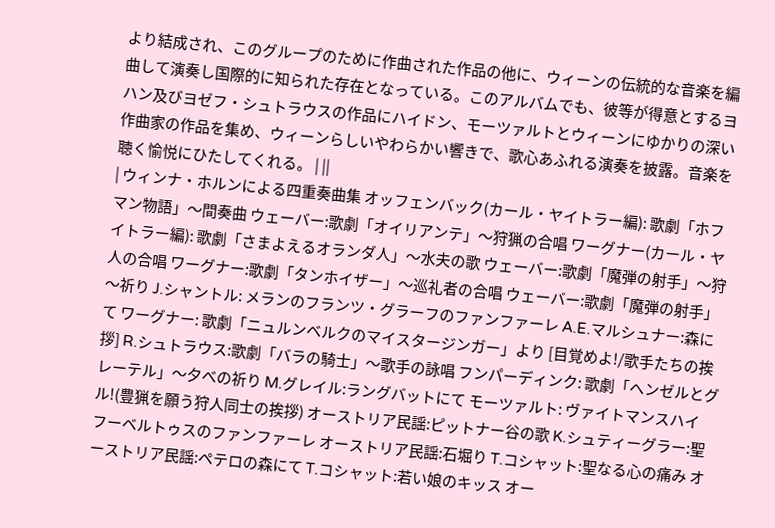より結成され、このグループのために作曲された作品の他に、ウィーンの伝統的な音楽を編曲して演奏し国際的に知られた存在となっている。このアルバムでも、彼等が得意とするヨハン及びヨゼフ・シュトラウスの作品にハイドン、モーツァルトとウィーンにゆかりの深い作曲家の作品を集め、ウィーンらしいやわらかい響きで、歌心あふれる演奏を披露。音楽を聴く愉悦にひたしてくれる。 | ||
| ウィンナ・ホルンによる四重奏曲集 オッフェンバック(カール・ヤイトラー編): 歌劇「ホフマン物語」〜間奏曲 ウェーバー:歌劇「オイリアンテ」〜狩猟の合唱 ワーグナー(カール・ヤイトラー編): 歌劇「さまよえるオランダ人」〜水夫の歌 ウェーバー:歌劇「魔弾の射手」〜狩人の合唱 ワーグナー:歌劇「タンホイザー」〜巡礼者の合唱 ウェーバー:歌劇「魔弾の射手」〜祈り J.シャントル: メランのフランツ・グラーフのファンファーレ A.E.マルシュナー:森にて ワーグナー: 歌劇「ニュルンベルクのマイスタージンガー」より [目覚めよ!/歌手たちの挨拶] R.シュトラウス:歌劇「バラの騎士」〜歌手の詠唱 フンパーディンク: 歌劇「ヘンゼルとグレーテル」〜夕べの祈り M.グレイル:ラングバットにて モーツァルト: ヴァイトマンスハイル!(豊猟を願う狩人同士の挨拶) オーストリア民謡:ピットナー谷の歌 K.シュティーグラー:聖フーベルトゥスのファンファーレ オーストリア民謡:石堀り T.コシャット:聖なる心の痛み オーストリア民謡:ペテロの森にて T.コシャット:若い娘のキッス オー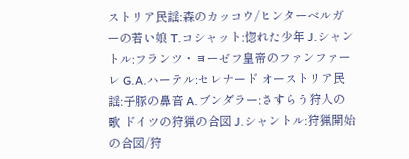ストリア民謡:森のカッコウ/ヒンターベルガーの若い娘 T.コシャット:惚れた少年 J.シャントル:フランツ・ヨーゼフ皇帝のファンファーレ G.A.ハーテル:セレナード オーストリア民謡:子豚の鼻音 A.ブンダラー:さすらう狩人の歌 ドイツの狩猟の合図 J.シャントル:狩猟開始の合図/狩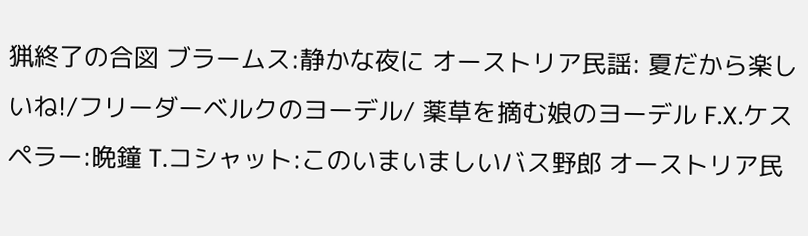猟終了の合図 ブラームス:静かな夜に オーストリア民謡: 夏だから楽しいね!/フリーダーベルクのヨーデル/ 薬草を摘む娘のヨーデル F.X.ケスペラー:晩鐘 T.コシャット:このいまいましいバス野郎 オーストリア民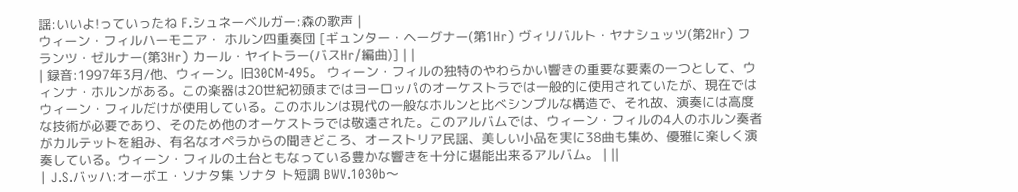謡:いいよ!っていったね F.シュネーベルガー:森の歌声 |
ウィーン・フィルハーモニア・ ホルン四重奏団 [ギュンター・ヘーグナー(第1Hr) ヴィリバルト・ヤナシュッツ(第2Hr) フランツ・ゼルナー(第3Hr) カール・ヤイトラー(バスHr/編曲)] | |
| 録音:1997年3月/他、ウィーン。旧30CM-495。 ウィーン・フィルの独特のやわらかい響きの重要な要素の一つとして、ウィンナ・ホルンがある。この楽器は20世紀初頭まではヨーロッパのオーケストラでは一般的に使用されていたが、現在ではウィーン・フィルだけが使用している。このホルンは現代の一般なホルンと比べシンプルな構造で、それ故、演奏には高度な技術が必要であり、そのため他のオーケストラでは敬遠された。このアルバムでは、ウィーン・フィルの4人のホルン奏者がカルテットを組み、有名なオペラからの聞きどころ、オーストリア民謡、美しい小品を実に38曲も集め、優雅に楽しく演奏している。ウィーン・フィルの土台ともなっている豊かな響きを十分に堪能出来るアルバム。 | ||
| J.S.バッハ:オーボエ・ソナタ集 ソナタ ト短調 BWV.1030b〜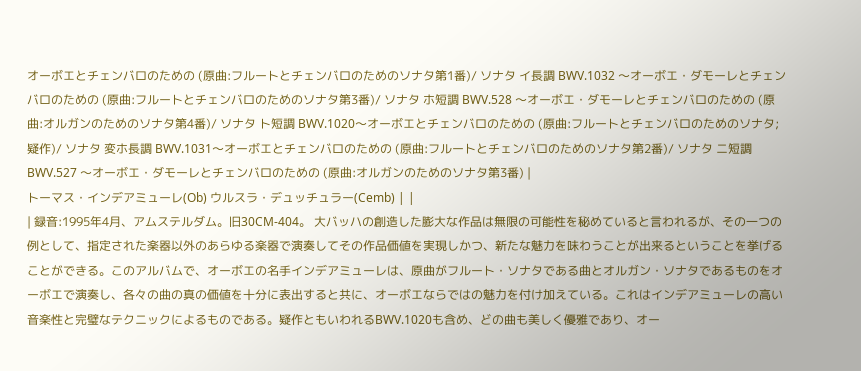オーボエとチェンバロのための (原曲:フルートとチェンバロのためのソナタ第1番)/ ソナタ イ長調 BWV.1032 〜オーボエ・ダモーレとチェンバロのための (原曲:フルートとチェンバロのためのソナタ第3番)/ ソナタ ホ短調 BWV.528 〜オーボエ・ダモーレとチェンバロのための (原曲:オルガンのためのソナタ第4番)/ ソナタ ト短調 BWV.1020〜オーボエとチェンバロのための (原曲:フルートとチェンバロのためのソナタ;疑作)/ ソナタ 変ホ長調 BWV.1031〜オーボエとチェンバロのための (原曲:フルートとチェンバロのためのソナタ第2番)/ ソナタ ニ短調 BWV.527 〜オーボエ・ダモーレとチェンバロのための (原曲:オルガンのためのソナタ第3番) |
トーマス・インデアミューレ(Ob) ウルスラ・デュッチュラー(Cemb) | |
| 録音:1995年4月、アムステルダム。旧30CM-404。 大バッハの創造した膨大な作品は無限の可能性を秘めていると言われるが、その一つの例として、指定された楽器以外のあらゆる楽器で演奏してその作品価値を実現しかつ、新たな魅力を味わうことが出来るということを挙げることができる。このアルバムで、オーボエの名手インデアミューレは、原曲がフルート・ソナタである曲とオルガン・ソナタであるものをオーボエで演奏し、各々の曲の真の価値を十分に表出すると共に、オーボエならではの魅力を付け加えている。これはインデアミューレの高い音楽性と完璧なテクニックによるものである。疑作ともいわれるBWV.1020も含め、どの曲も美しく優雅であり、オー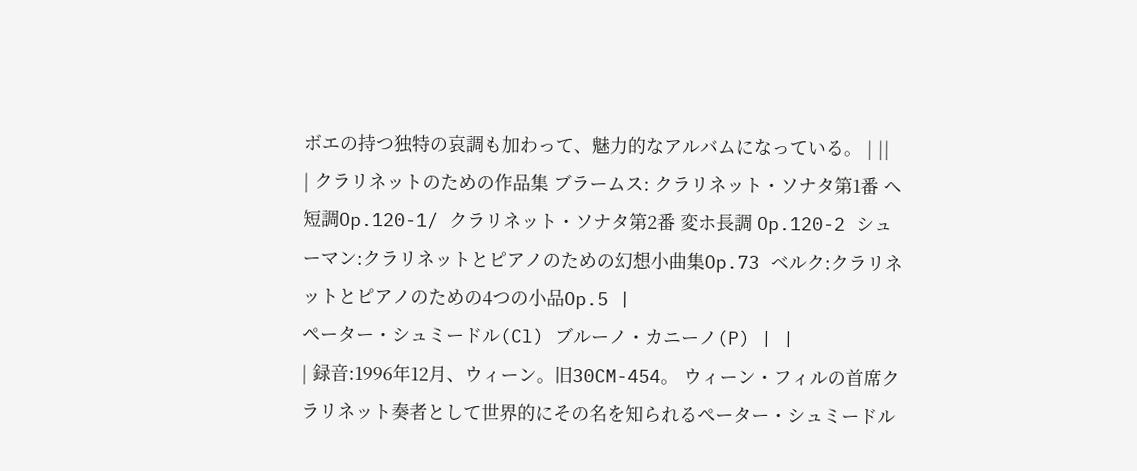ボエの持つ独特の哀調も加わって、魅力的なアルバムになっている。 | ||
| クラリネットのための作品集 ブラームス: クラリネット・ソナタ第1番 ヘ短調Op.120-1/ クラリネット・ソナタ第2番 変ホ長調 Op.120-2 シューマン:クラリネットとピアノのための幻想小曲集Op.73 ベルク:クラリネットとピアノのための4つの小品Op.5 |
ペーター・シュミードル(Cl) ブルーノ・カニーノ(P) | |
| 録音:1996年12月、ウィーン。旧30CM-454。 ウィーン・フィルの首席クラリネット奏者として世界的にその名を知られるぺーター・シュミードル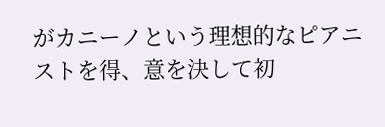がカニーノという理想的なピアニストを得、意を決して初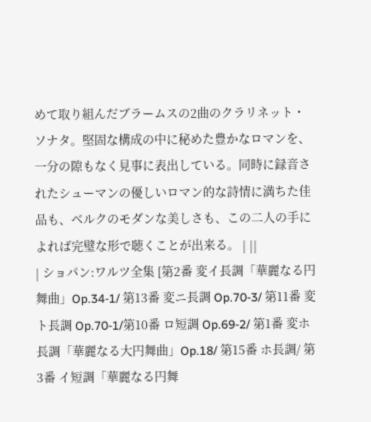めて取り組んだブラームスの2曲のクラリネット・ソナタ。堅固な構成の中に秘めた豊かなロマンを、一分の隙もなく見事に表出している。同時に録音されたシューマンの優しいロマン的な詩情に満ちた佳品も、ベルクのモダンな美しさも、この二人の手によれば完璧な形で聴くことが出来る。 | ||
| ショパン:ワルツ全集 [第2番 変イ長調「華麗なる円舞曲」Op.34-1/ 第13番 変ニ長調 Op.70-3/ 第11番 変ト長調 Op.70-1/第10番 ロ短調 Op.69-2/ 第1番 変ホ長調「華麗なる大円舞曲」Op.18/ 第15番 ホ長調/ 第3番 イ短調「華麗なる円舞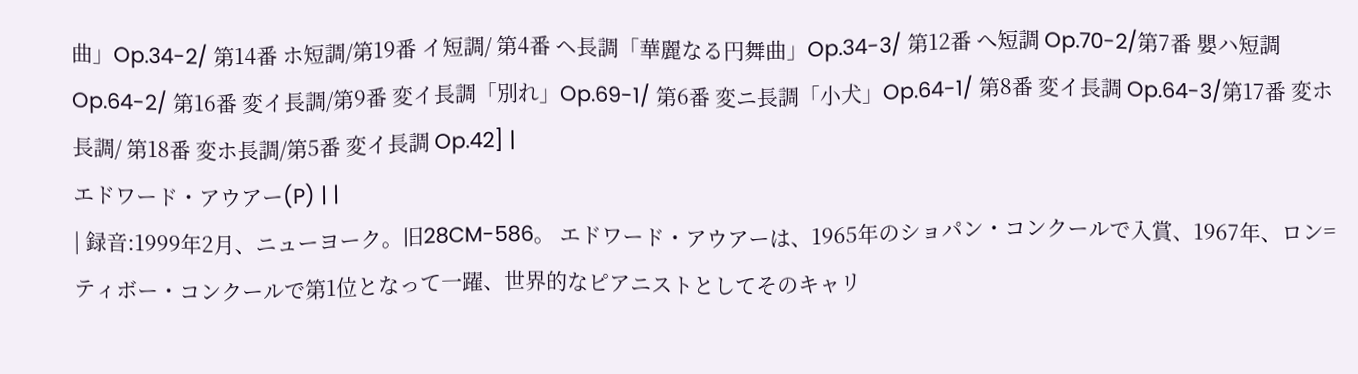曲」Op.34-2/ 第14番 ホ短調/第19番 イ短調/ 第4番 ヘ長調「華麗なる円舞曲」Op.34-3/ 第12番 へ短調 Op.70-2/第7番 嬰ハ短調 Op.64-2/ 第16番 変イ長調/第9番 変イ長調「別れ」Op.69-1/ 第6番 変ニ長調「小犬」Op.64-1/ 第8番 変イ長調 Op.64-3/第17番 変ホ長調/ 第18番 変ホ長調/第5番 変イ長調 Op.42] |
エドワード・アウアー(P) | |
| 録音:1999年2月、ニューヨーク。旧28CM-586。 エドワード・アウアーは、1965年のショパン・コンクールで入賞、1967年、ロン=ティボー・コンクールで第1位となって一躍、世界的なピアニストとしてそのキャリ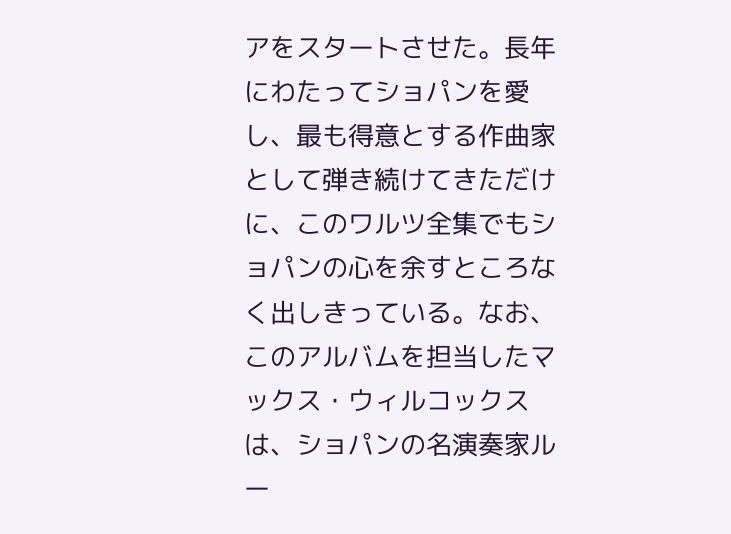アをスタートさせた。長年にわたってショパンを愛し、最も得意とする作曲家として弾き続けてきただけに、このワルツ全集でもショパンの心を余すところなく出しきっている。なお、このアルバムを担当したマックス・ウィルコックスは、ショパンの名演奏家ルー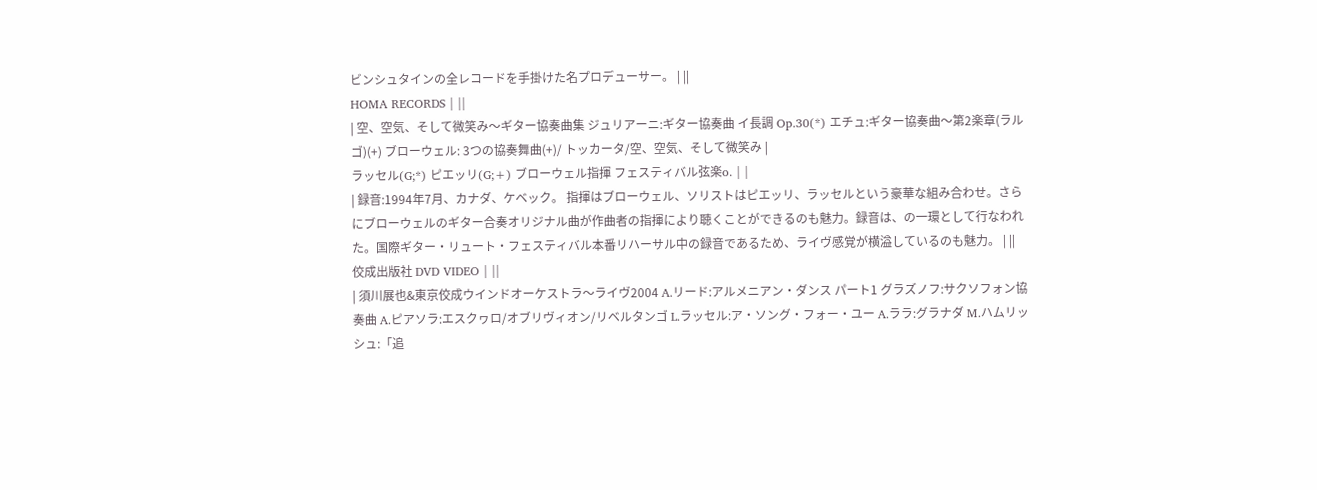ビンシュタインの全レコードを手掛けた名プロデューサー。 | ||
HOMA RECORDS | ||
| 空、空気、そして微笑み〜ギター協奏曲集 ジュリアーニ:ギター協奏曲 イ長調 Op.30(*) エチュ:ギター協奏曲〜第2楽章(ラルゴ)(+) ブローウェル: 3つの協奏舞曲(+)/ トッカータ/空、空気、そして微笑み |
ラッセル(G;*) ピエッリ(G;+) ブローウェル指揮 フェスティバル弦楽o. | |
| 録音:1994年7月、カナダ、ケベック。 指揮はブローウェル、ソリストはピエッリ、ラッセルという豪華な組み合わせ。さらにブローウェルのギター合奏オリジナル曲が作曲者の指揮により聴くことができるのも魅力。録音は、の一環として行なわれた。国際ギター・リュート・フェスティバル本番リハーサル中の録音であるため、ライヴ感覚が横溢しているのも魅力。 | ||
佼成出版社 DVD VIDEO | ||
| 須川展也&東京佼成ウインドオーケストラ〜ライヴ2004 A.リード:アルメニアン・ダンス パート1 グラズノフ:サクソフォン協奏曲 A.ピアソラ:エスクヮロ/オブリヴィオン/リベルタンゴ L.ラッセル:ア・ソング・フォー・ユー A.ララ:グラナダ M.ハムリッシュ:「追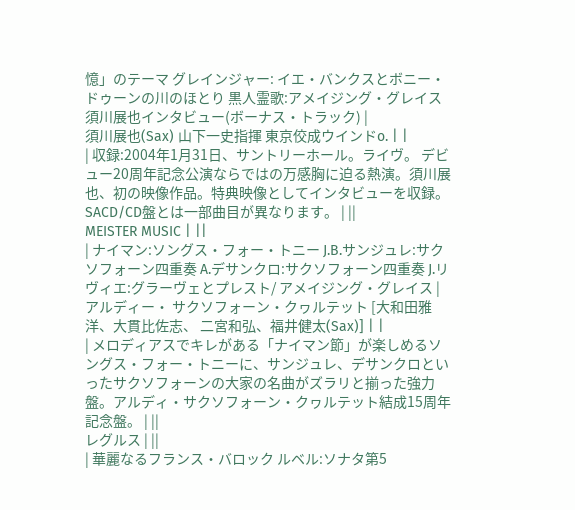憶」のテーマ グレインジャー: イエ・バンクスとボニー・ドゥーンの川のほとり 黒人霊歌:アメイジング・グレイス 須川展也インタビュー(ボーナス・トラック) |
須川展也(Sax) 山下一史指揮 東京佼成ウインドo. | |
| 収録:2004年1月31日、サントリーホール。ライヴ。 デビュー20周年記念公演ならではの万感胸に迫る熱演。須川展也、初の映像作品。特典映像としてインタビューを収録。SACD/CD盤とは一部曲目が異なります。 | ||
MEISTER MUSIC | ||
| ナイマン:ソングス・フォー・トニー J.B.サンジュレ:サクソフォーン四重奏 A.デサンクロ:サクソフォーン四重奏 J.リヴィエ:グラーヴェとプレスト/ アメイジング・グレイス |
アルディー・ サクソフォーン・クヮルテット [大和田雅洋、大貫比佐志、 二宮和弘、福井健太(Sax)] | |
| メロディアスでキレがある「ナイマン節」が楽しめるソングス・フォー・トニーに、サンジュレ、デサンクロといったサクソフォーンの大家の名曲がズラリと揃った強力盤。アルディ・サクソフォーン・クヮルテット結成15周年記念盤。 | ||
レグルス | ||
| 華麗なるフランス・バロック ルベル:ソナタ第5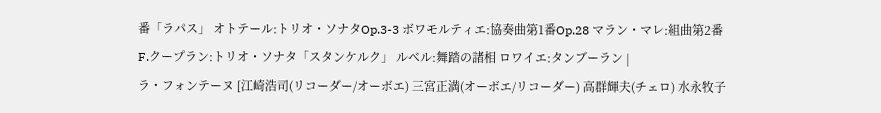番「ラパス」 オトテール:トリオ・ソナタOp.3-3 ボワモルティエ:協奏曲第1番Op.28 マラン・マレ:組曲第2番 F.クープラン:トリオ・ソナタ「スタンケルク」 ルベル:舞踏の諸相 ロワイエ:タンブーラン |
ラ・フォンテーヌ [江崎浩司(リコーダー/オーボエ) 三宮正満(オーボエ/リコーダー) 高群輝夫(チェロ) 水永牧子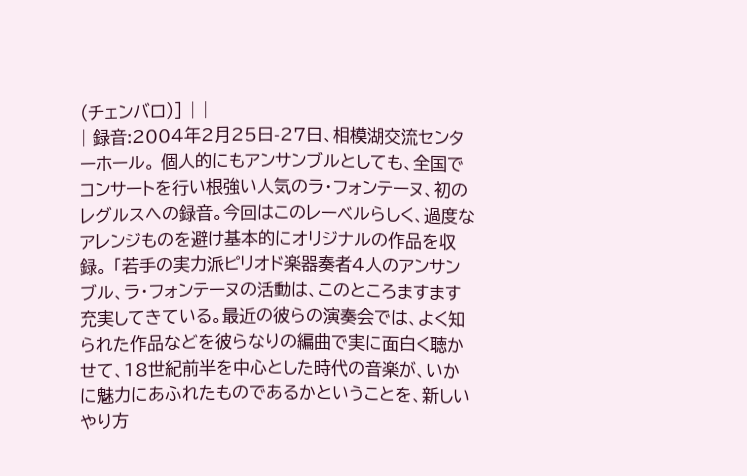(チェンバロ)] | |
| 録音:2004年2月25日-27日、相模湖交流センターホール。 個人的にもアンサンブルとしても、全国でコンサートを行い根強い人気のラ・フォンテーヌ、初のレグルスへの録音。今回はこのレーベルらしく、過度なアレンジものを避け基本的にオリジナルの作品を収録。 「若手の実力派ピリオド楽器奏者4人のアンサンブル、ラ・フォンテーヌの活動は、このところますます充実してきている。最近の彼らの演奏会では、よく知られた作品などを彼らなりの編曲で実に面白く聴かせて、18世紀前半を中心とした時代の音楽が、いかに魅力にあふれたものであるかということを、新しいやり方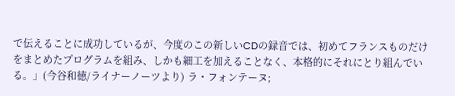で伝えることに成功しているが、今度のこの新しいCDの録音では、初めてフランスものだけをまとめたプログラムを組み、しかも細工を加えることなく、本格的にそれにとり組んでいる。」(今谷和徳/ライナーノーツより) ラ・フォンテーヌ;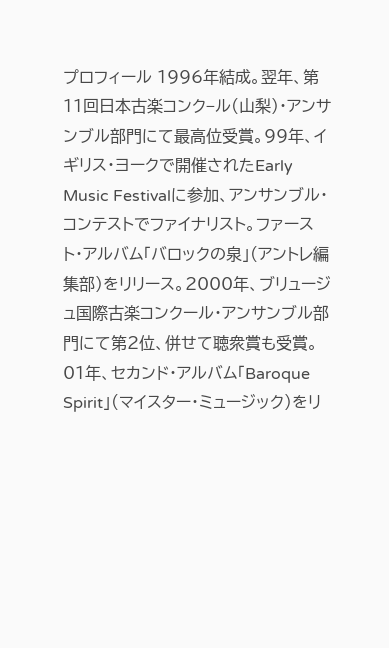プロフィール 1996年結成。翌年、第11回日本古楽コンク−ル(山梨)・アンサンブル部門にて最高位受賞。99年、イギリス・ヨークで開催されたEarly Music Festivalに参加、アンサンブル・コンテストでファイナリスト。ファースト・アルバム「バロックの泉」(アントレ編集部)をリリース。2000年、ブリュージュ国際古楽コンクール・アンサンブル部門にて第2位、併せて聴衆賞も受賞。01年、セカンド・アルバム「Baroque Spirit」(マイスター・ミュージック)をリ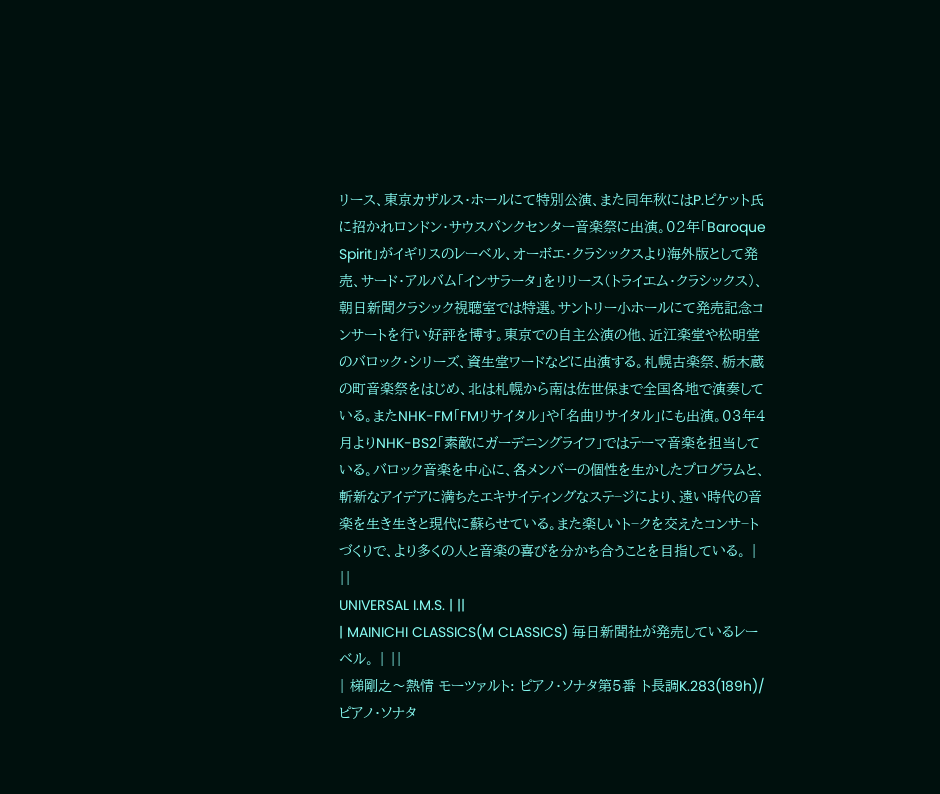リース、東京カザルス・ホールにて特別公演、また同年秋にはP.ピケット氏に招かれロンドン・サウスバンクセンター音楽祭に出演。02年「Baroque Spirit」がイギリスのレーベル、オーボエ・クラシックスより海外版として発売、サード・アルバム「インサラータ」をリリース(トライエム・クラシックス)、朝日新聞クラシック視聴室では特選。サントリー小ホールにて発売記念コンサートを行い好評を博す。東京での自主公演の他、近江楽堂や松明堂のバロック・シリーズ、資生堂ワードなどに出演する。札幌古楽祭、栃木蔵の町音楽祭をはじめ、北は札幌から南は佐世保まで全国各地で演奏している。またNHK-FM「FMリサイタル」や「名曲リサイタル」にも出演。03年4月よりNHK-BS2「素敵にガーデニングライフ」ではテーマ音楽を担当している。バロック音楽を中心に、各メンバーの個性を生かしたプログラムと、斬新なアイデアに満ちたエキサイティングなステ−ジにより、遠い時代の音楽を生き生きと現代に蘇らせている。また楽しいト−クを交えたコンサ−トづくりで、より多くの人と音楽の喜びを分かち合うことを目指している。 | ||
UNIVERSAL I.M.S. | ||
| MAINICHI CLASSICS(M CLASSICS) 毎日新聞社が発売しているレーベル。 | ||
| 梯剛之〜熱情 モーツァルト: ピアノ・ソナタ第5番 ト長調K.283(189h)/ ピアノ・ソナタ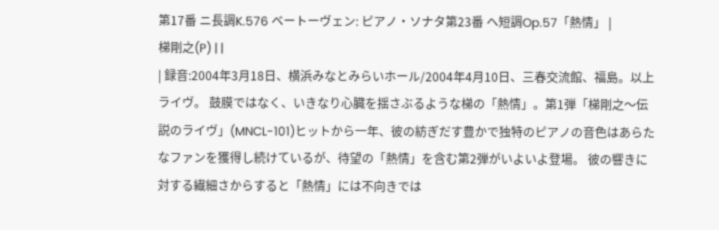第17番 ニ長調K.576 ベートーヴェン: ピアノ・ソナタ第23番 ヘ短調Op.57「熱情」 |
梯剛之(P) | |
| 録音:2004年3月18日、横浜みなとみらいホール/2004年4月10日、三春交流館、福島。以上ライヴ。 鼓膜ではなく、いきなり心臓を揺さぶるような梯の「熱情」。第1弾「梯剛之〜伝説のライヴ」(MNCL-101)ヒットから一年、彼の紡ぎだす豊かで独特のピアノの音色はあらたなファンを獲得し続けているが、待望の「熱情」を含む第2弾がいよいよ登場。 彼の響きに対する繊細さからすると「熱情」には不向きでは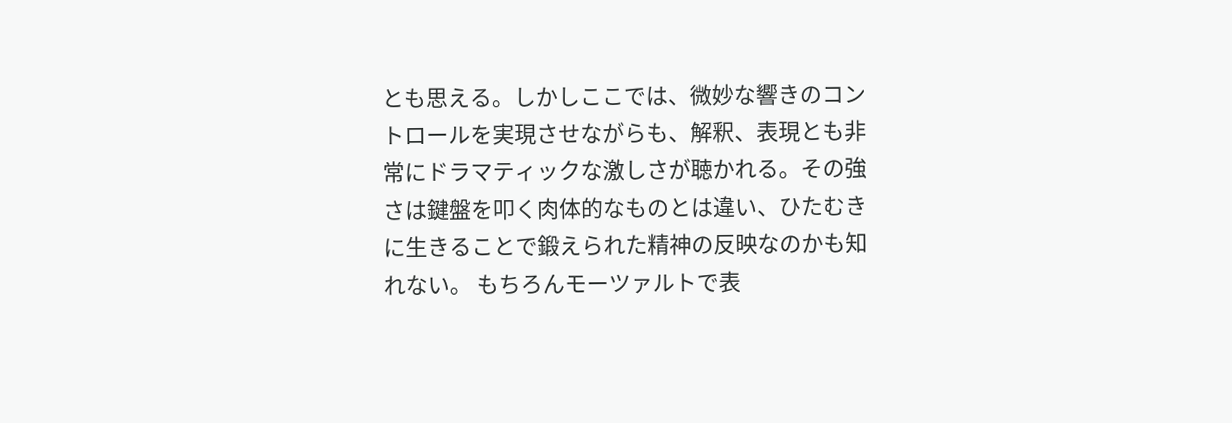とも思える。しかしここでは、微妙な響きのコントロールを実現させながらも、解釈、表現とも非常にドラマティックな激しさが聴かれる。その強さは鍵盤を叩く肉体的なものとは違い、ひたむきに生きることで鍛えられた精神の反映なのかも知れない。 もちろんモーツァルトで表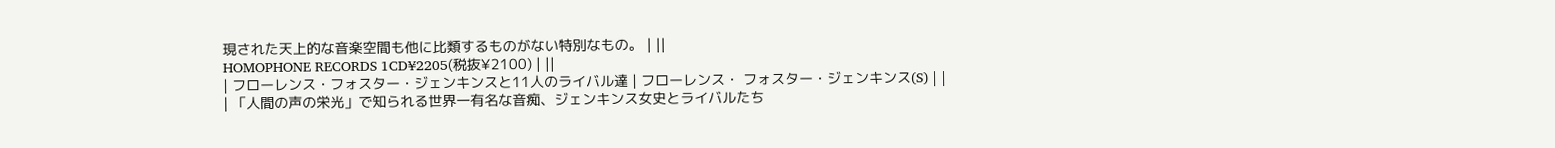現された天上的な音楽空間も他に比類するものがない特別なもの。 | ||
HOMOPHONE RECORDS 1CD¥2205(税抜¥2100) | ||
| フローレンス・フォスター・ジェンキンスと11人のライバル達 | フローレンス・ フォスター・ジェンキンス(S) | |
| 「人間の声の栄光」で知られる世界一有名な音痴、ジェンキンス女史とライバルたち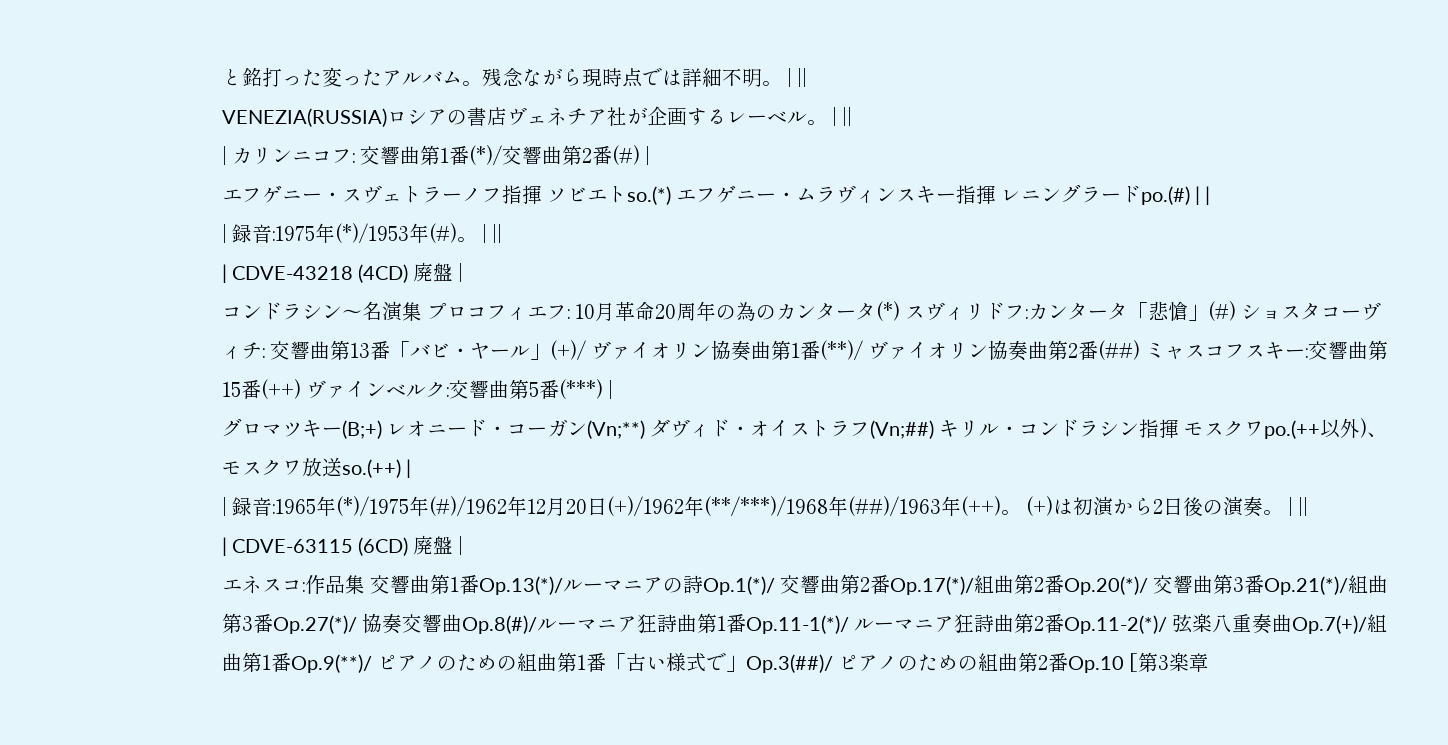と銘打った変ったアルバム。残念ながら現時点では詳細不明。 | ||
VENEZIA(RUSSIA)ロシアの書店ヴェネチア社が企画するレーベル。 | ||
| カリンニコフ: 交響曲第1番(*)/交響曲第2番(#) |
エフゲニー・スヴェトラーノフ指揮 ソビエトso.(*) エフゲニー・ムラヴィンスキー指揮 レニングラードpo.(#) | |
| 録音:1975年(*)/1953年(#)。 | ||
| CDVE-43218 (4CD) 廃盤 |
コンドラシン〜名演集 プロコフィエフ: 10月革命20周年の為のカンタータ(*) スヴィリドフ:カンタータ「悲愴」(#) ショスタコーヴィチ: 交響曲第13番「バビ・ヤール」(+)/ ヴァイオリン協奏曲第1番(**)/ ヴァイオリン協奏曲第2番(##) ミャスコフスキー:交響曲第15番(++) ヴァインベルク:交響曲第5番(***) |
グロマツキー(B;+) レオニード・コーガン(Vn;**) ダヴィド・オイストラフ(Vn;##) キリル・コンドラシン指揮 モスクワpo.(++以外)、 モスクワ放送so.(++) |
| 録音:1965年(*)/1975年(#)/1962年12月20日(+)/1962年(**/***)/1968年(##)/1963年(++)。 (+)は初演から2日後の演奏。 | ||
| CDVE-63115 (6CD) 廃盤 |
エネスコ:作品集 交響曲第1番Op.13(*)/ルーマニアの詩Op.1(*)/ 交響曲第2番Op.17(*)/組曲第2番Op.20(*)/ 交響曲第3番Op.21(*)/組曲第3番Op.27(*)/ 協奏交響曲Op.8(#)/ルーマニア狂詩曲第1番Op.11-1(*)/ ルーマニア狂詩曲第2番Op.11-2(*)/ 弦楽八重奏曲Op.7(+)/組曲第1番Op.9(**)/ ピアノのための組曲第1番「古い様式で」Op.3(##)/ ピアノのための組曲第2番Op.10 [第3楽章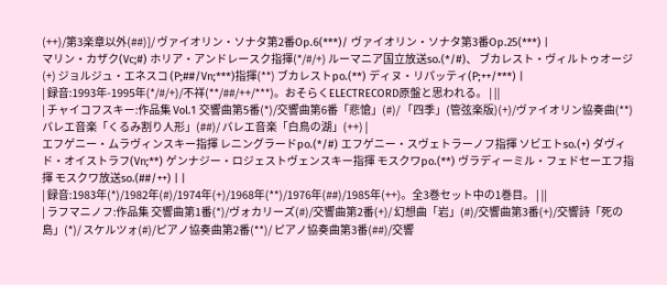(++)/第3楽章以外(##)]/ ヴァイオリン・ソナタ第2番Op.6(***)/ ヴァイオリン・ソナタ第3番Op.25(***) |
マリン・カザク(Vc;#) ホリア・アンドレースク指揮(*/#/+) ルーマニア国立放送so.(*/#)、 ブカレスト・ヴィルトゥオージ(+) ジョルジュ・エネスコ (P;##/Vn;***)指揮(**) ブカレストpo.(**) ディヌ・リパッティ(P;++/***) |
| 録音:1993年-1995年(*/#/+)/不祥(**/##/++/***)。おそらくELECTRECORD原盤と思われる。 | ||
| チャイコフスキー:作品集 Vol.1 交響曲第5番(*)/交響曲第6番「悲愴」(#)/ 「四季」(管弦楽版)(+)/ヴァイオリン協奏曲(**) バレエ音楽「くるみ割り人形」(##)/ バレエ音楽「白鳥の湖」(++) |
エフゲニー・ムラヴィンスキー指揮 レニングラードpo.(*/#) エフゲニー・スヴェトラーノフ指揮 ソビエトso.(+) ダヴィド・オイストラフ(Vn;**) ゲンナジー・ロジェストヴェンスキー指揮 モスクワpo.(**) ヴラディーミル・フェドセーエフ指揮 モスクワ放送so.(##/++) | |
| 録音:1983年(*)/1982年(#)/1974年(+)/1968年(**)/1976年(##)/1985年(++)。全3巻セット中の1巻目。 | ||
| ラフマニノフ:作品集 交響曲第1番(*)/ヴォカリーズ(#)/交響曲第2番(+)/ 幻想曲「岩」(#)/交響曲第3番(+)/交響詩「死の島」(*)/ スケルツォ(#)/ピアノ協奏曲第2番(**)/ ピアノ協奏曲第3番(##)/交響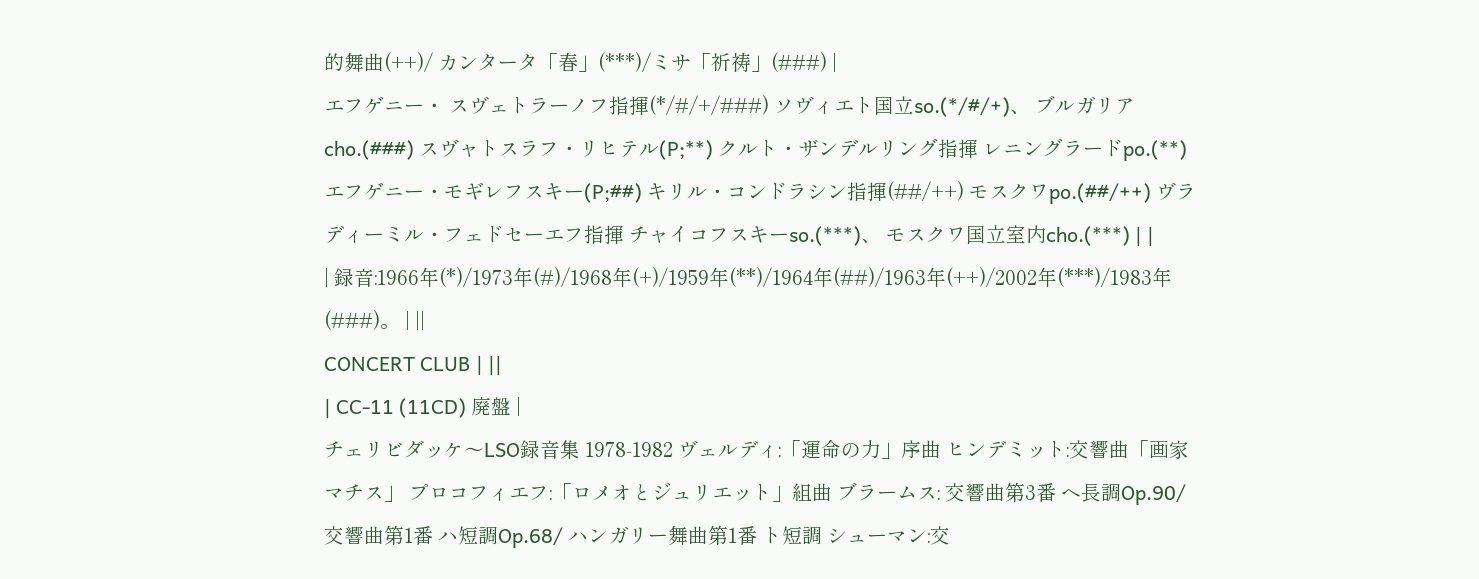的舞曲(++)/ カンタータ「春」(***)/ミサ「祈祷」(###) |
エフゲニー・ スヴェトラーノフ指揮(*/#/+/###) ソヴィエト国立so.(*/#/+)、 ブルガリアcho.(###) スヴャトスラフ・リヒテル(P;**) クルト・ザンデルリング指揮 レニングラードpo.(**) エフゲニー・モギレフスキー(P;##) キリル・コンドラシン指揮(##/++) モスクワpo.(##/++) ヴラディーミル・フェドセーエフ指揮 チャイコフスキーso.(***)、 モスクワ国立室内cho.(***) | |
| 録音:1966年(*)/1973年(#)/1968年(+)/1959年(**)/1964年(##)/1963年(++)/2002年(***)/1983年(###)。 | ||
CONCERT CLUB | ||
| CC-11 (11CD) 廃盤 |
チェリビダッケ〜LSO録音集 1978-1982 ヴェルディ:「運命の力」序曲 ヒンデミット:交響曲「画家マチス」 プロコフィエフ:「ロメオとジュリエット」組曲 ブラームス: 交響曲第3番 ヘ長調Op.90/交響曲第1番 ハ短調Op.68/ ハンガリー舞曲第1番 ト短調 シューマン:交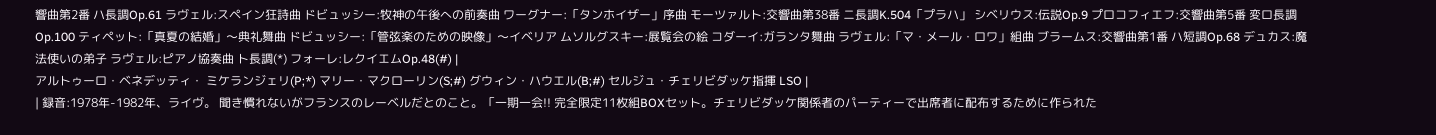響曲第2番 ハ長調Op.61 ラヴェル:スペイン狂詩曲 ドビュッシー:牧神の午後への前奏曲 ワーグナー:「タンホイザー」序曲 モーツァルト:交響曲第38番 ニ長調K.504「プラハ」 シベリウス:伝説Op.9 プロコフィエフ:交響曲第5番 変ロ長調Op.100 ティペット:「真夏の結婚」〜典礼舞曲 ドビュッシー:「管弦楽のための映像」〜イベリア ムソルグスキー:展覧会の絵 コダーイ:ガランタ舞曲 ラヴェル:「マ・メール・ロワ」組曲 ブラームス:交響曲第1番 ハ短調Op.68 デュカス:魔法使いの弟子 ラヴェル:ピアノ協奏曲 ト長調(*) フォーレ:レクイエムOp.48(#) |
アルトゥーロ・ベネデッティ・ ミケランジェリ(P;*) マリー・マクローリン(S;#) グウィン・ハウエル(B;#) セルジュ・チェリビダッケ指揮 LSO |
| 録音:1978年-1982年、ライヴ。 聞き慣れないがフランスのレーベルだとのこと。「一期一会!! 完全限定11枚組BOXセット。チェリビダッケ関係者のパーティーで出席者に配布するために作られた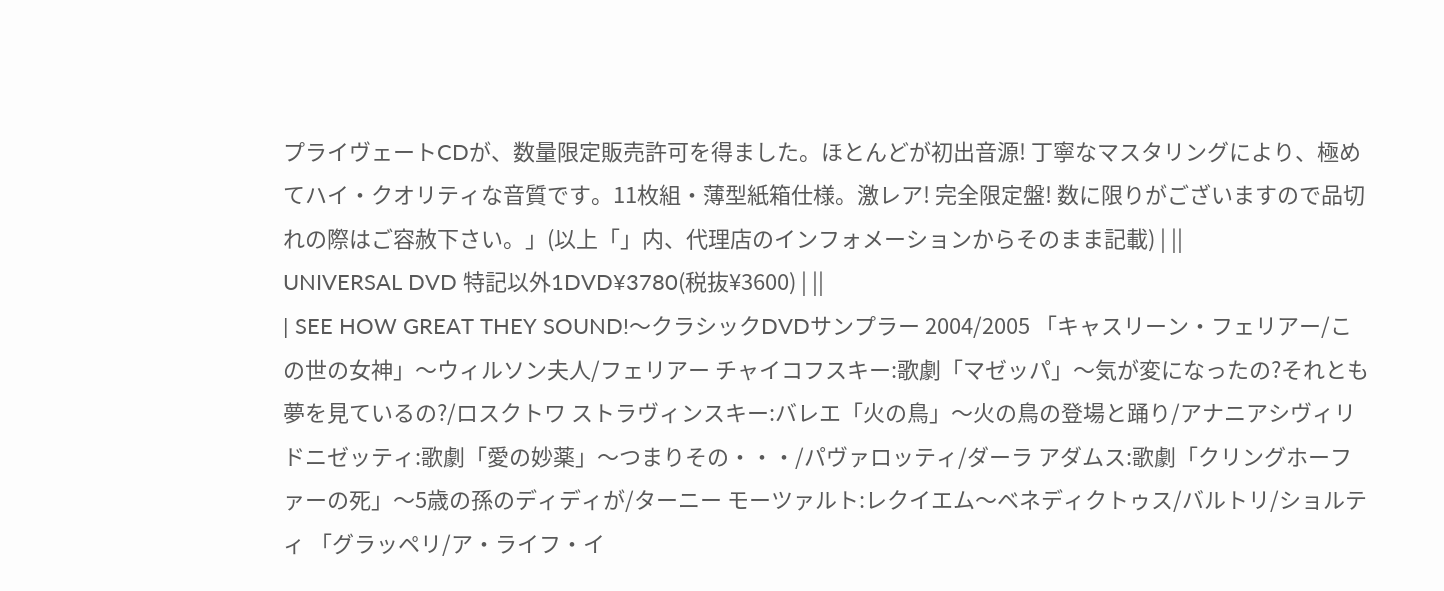プライヴェートCDが、数量限定販売許可を得ました。ほとんどが初出音源! 丁寧なマスタリングにより、極めてハイ・クオリティな音質です。11枚組・薄型紙箱仕様。激レア! 完全限定盤! 数に限りがございますので品切れの際はご容赦下さい。」(以上「」内、代理店のインフォメーションからそのまま記載) | ||
UNIVERSAL DVD 特記以外1DVD¥3780(税抜¥3600) | ||
| SEE HOW GREAT THEY SOUND!〜クラシックDVDサンプラー 2004/2005 「キャスリーン・フェリアー/この世の女神」〜ウィルソン夫人/フェリアー チャイコフスキー:歌劇「マゼッパ」〜気が変になったの?それとも夢を見ているの?/ロスクトワ ストラヴィンスキー:バレエ「火の鳥」〜火の鳥の登場と踊り/アナニアシヴィリ ドニゼッティ:歌劇「愛の妙薬」〜つまりその・・・/パヴァロッティ/ダーラ アダムス:歌劇「クリングホーファーの死」〜5歳の孫のディディが/ターニー モーツァルト:レクイエム〜ベネディクトゥス/バルトリ/ショルティ 「グラッペリ/ア・ライフ・イ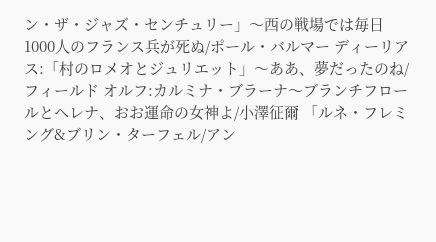ン・ザ・ジャズ・センチュリー」〜西の戦場では毎日1000人のフランス兵が死ぬ/ポール・バルマー ディーリアス:「村のロメオとジュリエット」〜ああ、夢だったのね/フィールド オルフ:カルミナ・ブラーナ〜ブランチフロールとヘレナ、おお運命の女神よ/小澤征爾 「ルネ・フレミング&ブリン・ターフェル/アン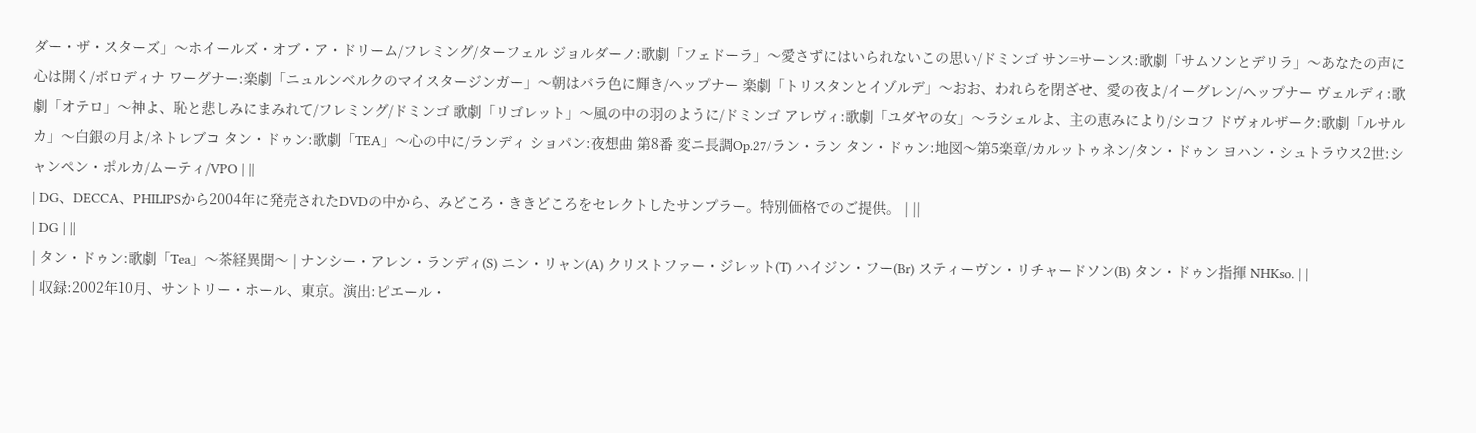ダー・ザ・スターズ」〜ホイールズ・オブ・ア・ドリーム/フレミング/ターフェル ジョルダーノ:歌劇「フェドーラ」〜愛さずにはいられないこの思い/ドミンゴ サン=サーンス:歌劇「サムソンとデリラ」〜あなたの声に心は開く/ボロディナ ワーグナー:楽劇「ニュルンベルクのマイスタージンガー」〜朝はバラ色に輝き/ヘップナー 楽劇「トリスタンとイゾルデ」〜おお、われらを閉ざせ、愛の夜よ/イーグレン/ヘップナー ヴェルディ:歌劇「オテロ」〜神よ、恥と悲しみにまみれて/フレミング/ドミンゴ 歌劇「リゴレット」〜風の中の羽のように/ドミンゴ アレヴィ:歌劇「ユダヤの女」〜ラシェルよ、主の恵みにより/シコフ ドヴォルザーク:歌劇「ルサルカ」〜白銀の月よ/ネトレブコ タン・ドゥン:歌劇「TEA」〜心の中に/ランディ ショパン:夜想曲 第8番 変ニ長調Op.27/ラン・ラン タン・ドゥン:地図〜第5楽章/カルットゥネン/タン・ドゥン ヨハン・シュトラウス2世:シャンペン・ポルカ/ムーティ/VPO | ||
| DG、DECCA、PHILIPSから2004年に発売されたDVDの中から、みどころ・ききどころをセレクトしたサンプラー。特別価格でのご提供。 | ||
| DG | ||
| タン・ドゥン:歌劇「Tea」〜茶経異聞〜 | ナンシー・アレン・ランディ(S) ニン・リャン(A) クリストファー・ジレット(T) ハイジン・フー(Br) スティーヴン・リチャードソン(B) タン・ドゥン指揮 NHKso. | |
| 収録:2002年10月、サントリー・ホール、東京。演出:ピエール・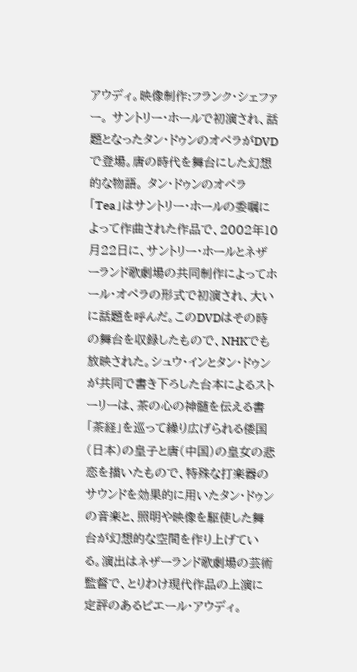アウディ。映像制作:フランク・シェファー。 サントリー・ホールで初演され、話題となったタン・ドゥンのオペラがDVDで登場。唐の時代を舞台にした幻想的な物語。 タン・ドゥンのオペラ「Tea」はサントリー・ホールの委嘱によって作曲された作品で、2002年10月22日に、サントリー・ホールとネザーランド歌劇場の共同制作によってホール・オペラの形式で初演され、大いに話題を呼んだ。このDVDはその時の舞台を収録したもので、NHKでも放映された。シュウ・インとタン・ドゥンが共同で書き下ろした台本によるストーリーは、茶の心の神髄を伝える書「茶経」を巡って繰り広げられる倭国(日本)の皇子と唐(中国)の皇女の悲恋を描いたもので、特殊な打楽器のサウンドを効果的に用いたタン・ドゥンの音楽と、照明や映像を駆使した舞台が幻想的な空間を作り上げている。演出はネザーランド歌劇場の芸術監督で、とりわけ現代作品の上演に定評のあるピエール・アウディ。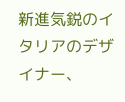新進気鋭のイタリアのデザイナー、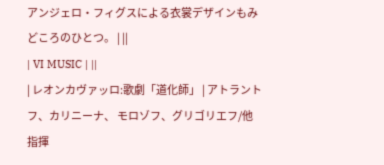アンジェロ・フィグスによる衣裳デザインもみどころのひとつ。 | ||
| VI MUSIC | ||
| レオンカヴァッロ:歌劇「道化師」 | アトラントフ、カリニーナ、 モロゾフ、グリゴリエフ/他 指揮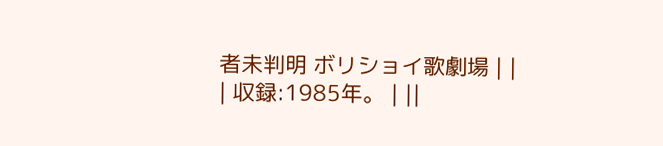者未判明 ボリショイ歌劇場 | |
| 収録:1985年。 | ||